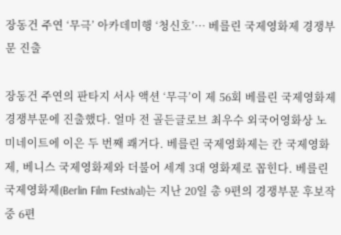장동건 주연 ‘무극’ 아카데미행 ‘청신호’… 베를린 국제영화제 경쟁부문 진출

장동건 주연의 판타지 서사 액션 ‘무극’이 제 56회 베를린 국제영화제 경쟁부문에 진출했다. 얼마 전 골든글로브 최우수 외국어영화상 노미네이트에 이은 두 번째 쾌거다. 베를린 국제영화제는 칸 국제영화제, 베니스 국제영화제와 더불어 세계 3대 영화제로 꼽힌다. 베를린 국제영화제(Berlin Film Festival)는 지난 20일 총 9편의 경쟁부문 후보작 중 6편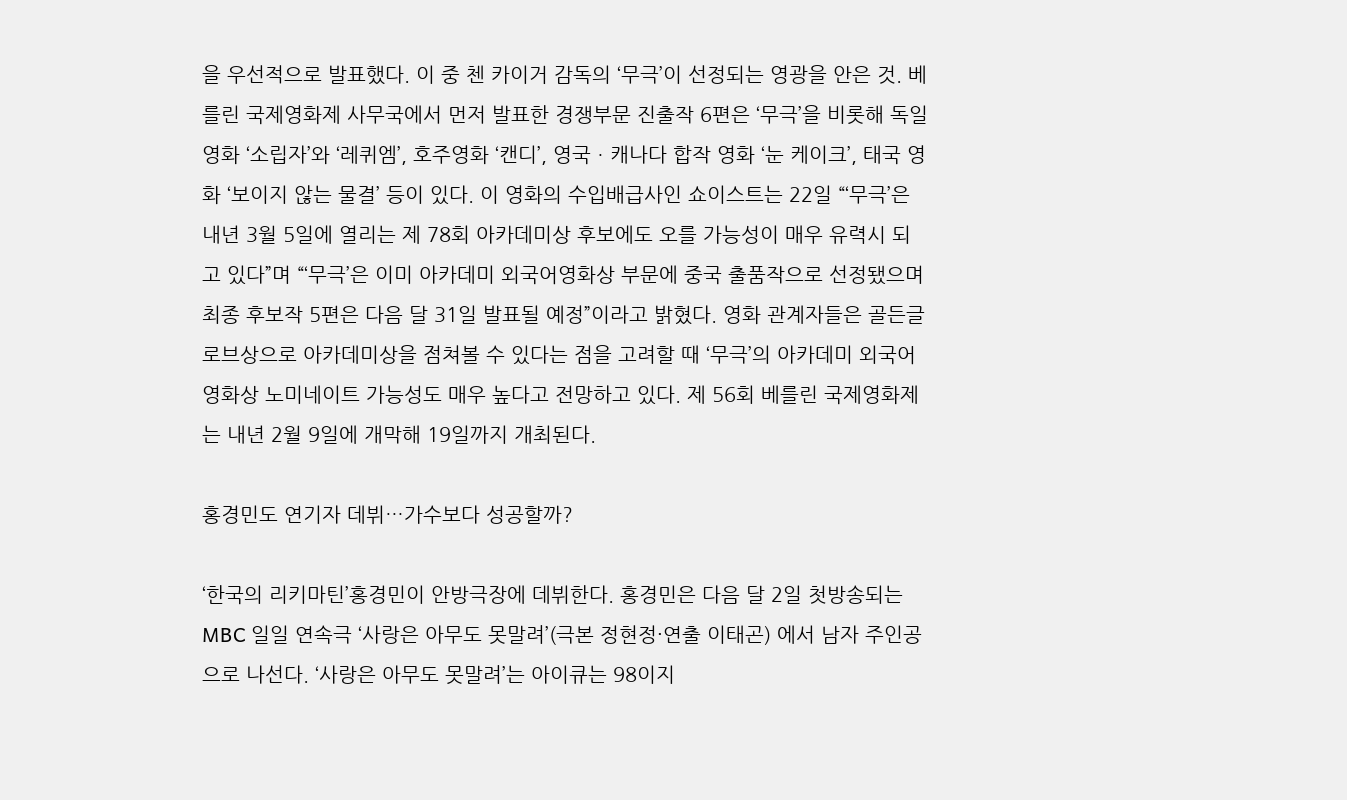을 우선적으로 발표했다. 이 중 첸 카이거 감독의 ‘무극’이 선정되는 영광을 안은 것. 베를린 국제영화제 사무국에서 먼저 발표한 경쟁부문 진출작 6편은 ‘무극’을 비롯해 독일영화 ‘소립자’와 ‘레퀴엠’, 호주영화 ‘캔디’, 영국ㆍ캐나다 합작 영화 ‘눈 케이크’, 태국 영화 ‘보이지 않는 물결’ 등이 있다. 이 영화의 수입배급사인 쇼이스트는 22일 “‘무극’은 내년 3월 5일에 열리는 제 78회 아카데미상 후보에도 오를 가능성이 매우 유력시 되고 있다”며 “‘무극’은 이미 아카데미 외국어영화상 부문에 중국 출품작으로 선정됐으며 최종 후보작 5편은 다음 달 31일 발표될 예정”이라고 밝혔다. 영화 관계자들은 골든글로브상으로 아카데미상을 점쳐볼 수 있다는 점을 고려할 때 ‘무극’의 아카데미 외국어영화상 노미네이트 가능성도 매우 높다고 전망하고 있다. 제 56회 베를린 국제영화제는 내년 2월 9일에 개막해 19일까지 개최된다.

홍경민도 연기자 데뷔…가수보다 성공할까?

‘한국의 리키마틴’홍경민이 안방극장에 데뷔한다. 홍경민은 다음 달 2일 첫방송되는 MBC 일일 연속극 ‘사랑은 아무도 못말려’(극본 정현정·연출 이태곤) 에서 남자 주인공으로 나선다. ‘사랑은 아무도 못말려’는 아이큐는 98이지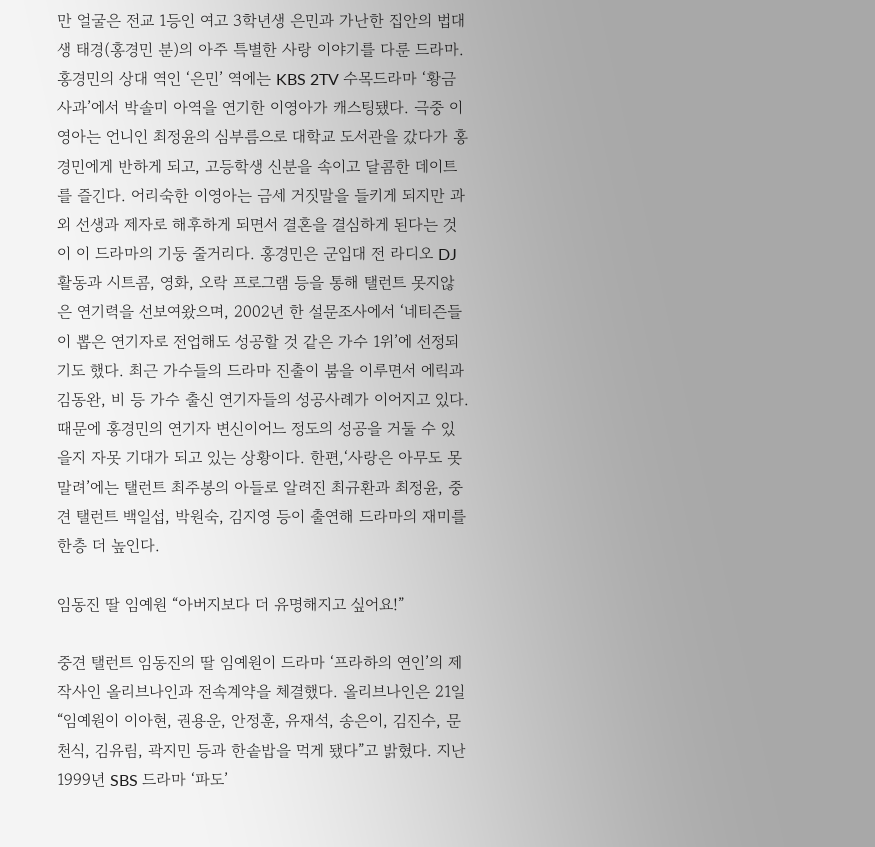만 얼굴은 전교 1등인 여고 3학년생 은민과 가난한 집안의 법대생 태경(홍경민 분)의 아주 특별한 사랑 이야기를 다룬 드라마. 홍경민의 상대 역인 ‘은민’ 역에는 KBS 2TV 수목드라마 ‘황금사과’에서 박솔미 아역을 연기한 이영아가 캐스팅됐다. 극중 이영아는 언니인 최정윤의 심부름으로 대학교 도서관을 갔다가 홍경민에게 반하게 되고, 고등학생 신분을 속이고 달콤한 데이트를 즐긴다. 어리숙한 이영아는 금세 거짓말을 들키게 되지만 과외 선생과 제자로 해후하게 되면서 결혼을 결심하게 된다는 것이 이 드라마의 기둥 줄거리다. 홍경민은 군입대 전 라디오 DJ 활동과 시트콤, 영화, 오락 프로그램 등을 통해 탤런트 못지않은 연기력을 선보여왔으며, 2002년 한 설문조사에서 ‘네티즌들이 뽑은 연기자로 전업해도 성공할 것 같은 가수 1위’에 선정되기도 했다. 최근 가수들의 드라마 진출이 붐을 이루면서 에릭과 김동완, 비 등 가수 출신 연기자들의 성공사례가 이어지고 있다. 때문에 홍경민의 연기자 변신이어느 정도의 성공을 거둘 수 있을지 자못 기대가 되고 있는 상황이다. 한편,‘사랑은 아무도 못말려’에는 탤런트 최주봉의 아들로 알려진 최규환과 최정윤, 중견 탤런트 백일섭, 박원숙, 김지영 등이 출연해 드라마의 재미를 한층 더 높인다.

임동진 딸 임예원 “아버지보다 더 유명해지고 싶어요!”

중견 탤런트 임동진의 딸 임예원이 드라마 ‘프라하의 연인’의 제작사인 올리브나인과 전속계약을 체결했다. 올리브나인은 21일 “임예원이 이아현, 권용운, 안정훈, 유재석, 송은이, 김진수, 문천식, 김유림, 곽지민 등과 한솥밥을 먹게 됐다”고 밝혔다. 지난 1999년 SBS 드라마 ‘파도’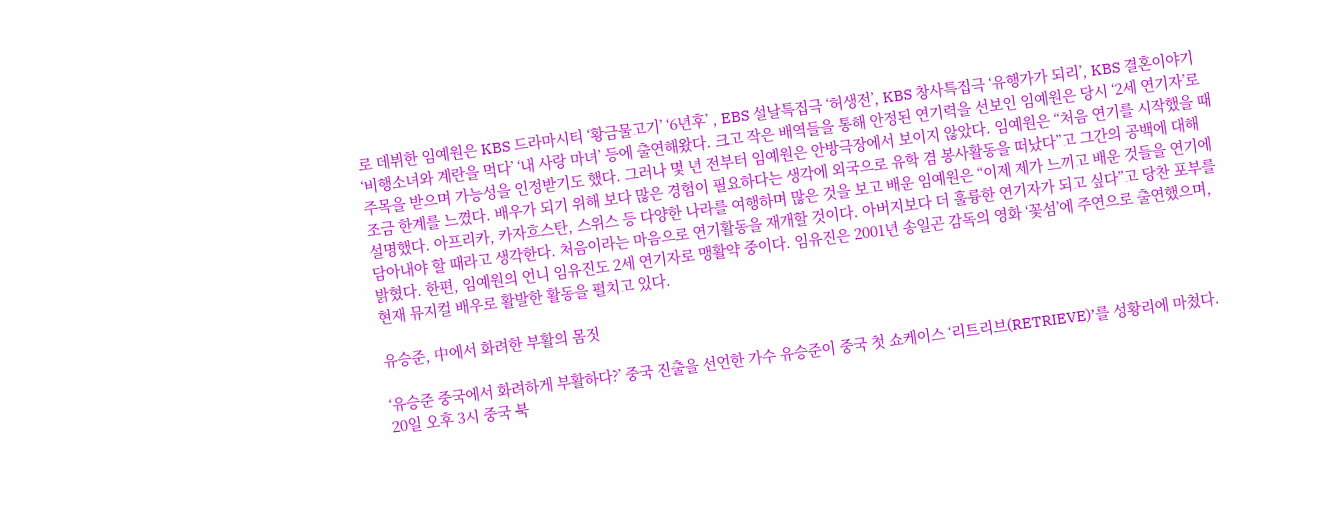로 데뷔한 임예원은 KBS 드라마시티 ‘황금물고기’ ‘6년후’ , EBS 설날특집극 ‘허생전’, KBS 창사특집극 ‘유행가가 되리’, KBS 결혼이야기 ‘비행소녀와 계란을 먹다’ ‘내 사랑 마녀’ 등에 출연해왔다. 크고 작은 배역들을 통해 안정된 연기력을 선보인 임예원은 당시 ‘2세 연기자’로 주목을 받으며 가능성을 인정받기도 했다. 그러나 몇 년 전부터 임예원은 안방극장에서 보이지 않았다. 임예원은 “처음 연기를 시작했을 때 조금 한계를 느꼈다. 배우가 되기 위해 보다 많은 경험이 필요하다는 생각에 외국으로 유학 겸 봉사활동을 떠났다”고 그간의 공백에 대해 설명했다. 아프리카, 카자흐스탄, 스위스 등 다양한 나라를 여행하며 많은 것을 보고 배운 임예원은 “이제 제가 느끼고 배운 것들을 연기에 담아내야 할 때라고 생각한다. 처음이라는 마음으로 연기활동을 재개할 것이다. 아버지보다 더 훌륭한 연기자가 되고 싶다”고 당찬 포부를 밝혔다. 한편, 임예원의 언니 임유진도 2세 연기자로 맹활약 중이다. 임유진은 2001년 송일곤 감독의 영화 ‘꽃섬’에 주연으로 출연했으며, 현재 뮤지컬 배우로 활발한 활동을 펼치고 있다.

유승준, 中에서 화려한 부활의 몸짓

‘유승준 중국에서 화려하게 부활하다?’ 중국 진출을 선언한 가수 유승준이 중국 첫 쇼케이스 ‘리트리브(RETRIEVE)’를 성황리에 마쳤다. 20일 오후 3시 중국 북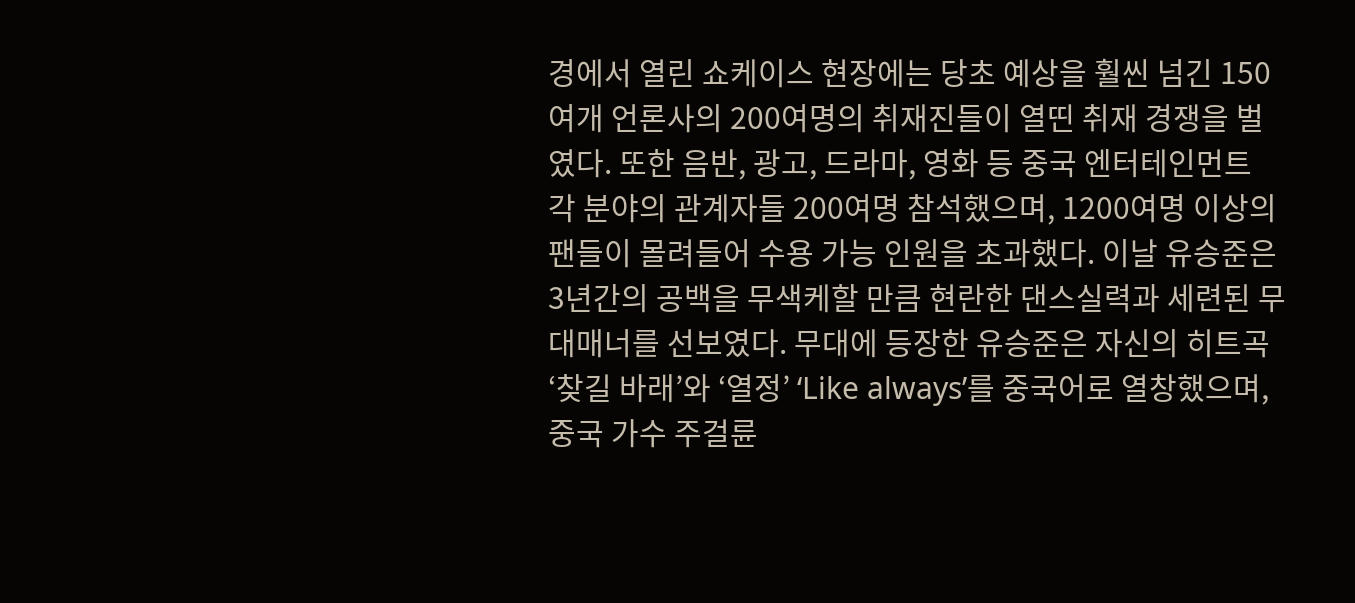경에서 열린 쇼케이스 현장에는 당초 예상을 훨씬 넘긴 150여개 언론사의 200여명의 취재진들이 열띤 취재 경쟁을 벌였다. 또한 음반, 광고, 드라마, 영화 등 중국 엔터테인먼트 각 분야의 관계자들 200여명 참석했으며, 1200여명 이상의 팬들이 몰려들어 수용 가능 인원을 초과했다. 이날 유승준은 3년간의 공백을 무색케할 만큼 현란한 댄스실력과 세련된 무대매너를 선보였다. 무대에 등장한 유승준은 자신의 히트곡 ‘찾길 바래’와 ‘열정’ ‘Like always’를 중국어로 열창했으며, 중국 가수 주걸륜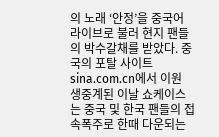의 노래 ‘안정’을 중국어 라이브로 불러 현지 팬들의 박수갈채를 받았다. 중국의 포탈 사이트 sina.com.cn에서 이원 생중계된 이날 쇼케이스는 중국 및 한국 팬들의 접속폭주로 한때 다운되는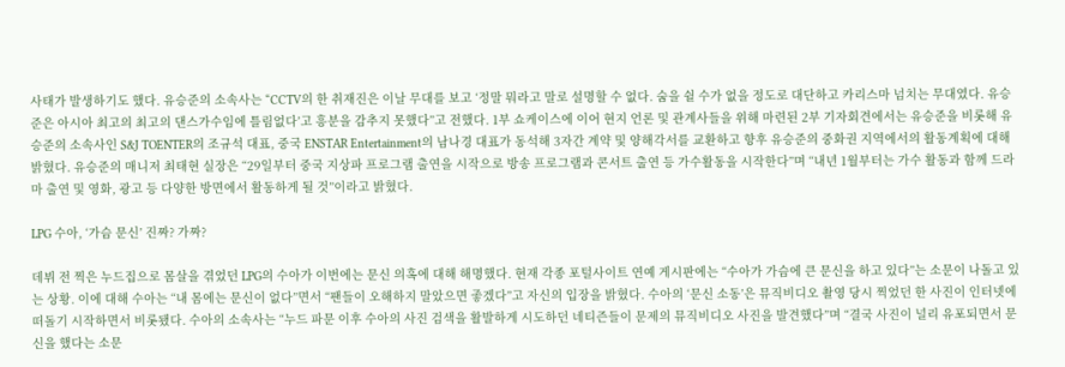사태가 발생하기도 했다. 유승준의 소속사는 “CCTV의 한 취재진은 이날 무대를 보고 ‘정말 뭐라고 말로 설명할 수 없다. 숨을 쉴 수가 없을 정도로 대단하고 카리스마 넘치는 무대였다. 유승준은 아시아 최고의 최고의 댄스가수임에 틀림없다’고 흥분을 감추지 못했다”고 전했다. 1부 쇼케이스에 이어 현지 언론 및 관계사들을 위해 마련된 2부 기자회견에서는 유승준을 비롯해 유승준의 소속사인 S&J TOENTER의 조규석 대표, 중국 ENSTAR Entertainment의 남나경 대표가 동석해 3자간 계약 및 양해각서를 교환하고 향후 유승준의 중화권 지역에서의 활동계획에 대해 밝혔다. 유승준의 매니저 최태현 실장은 “29일부터 중국 지상파 프로그램 출연을 시작으로 방송 프로그램과 콘서트 출연 등 가수활동을 시작한다”며 “내년 1월부터는 가수 활동과 함께 드라마 출연 및 영화, 광고 등 다양한 방면에서 활동하게 될 것”이라고 밝혔다.

LPG 수아, ‘가슴 문신’ 진짜? 가짜?

데뷔 전 찍은 누드집으로 몸살을 겪었던 LPG의 수아가 이번에는 문신 의혹에 대해 해명했다. 현재 각종 포털사이트 연예 게시판에는 “수아가 가슴에 큰 문신을 하고 있다”는 소문이 나돌고 있는 상황. 이에 대해 수아는 “내 몸에는 문신이 없다”면서 “팬들이 오해하지 말았으면 좋겠다”고 자신의 입장을 밝혔다. 수아의 ‘문신 소동’은 뮤직비디오 촬영 당시 찍었던 한 사진이 인터넷에 떠돌기 시작하면서 비롯됐다. 수아의 소속사는 “누드 파문 이후 수아의 사진 검색을 활발하게 시도하던 네티즌들이 문제의 뮤직비디오 사진을 발견했다”며 “결국 사진이 널리 유포되면서 문신을 했다는 소문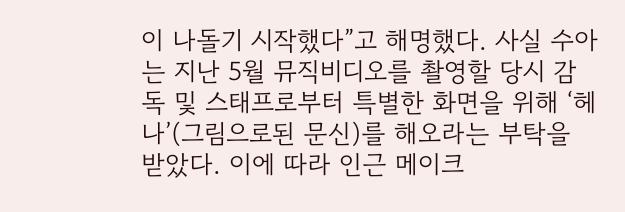이 나돌기 시작했다”고 해명했다. 사실 수아는 지난 5월 뮤직비디오를 촬영할 당시 감독 및 스태프로부터 특별한 화면을 위해 ‘헤나’(그림으로된 문신)를 해오라는 부탁을 받았다. 이에 따라 인근 메이크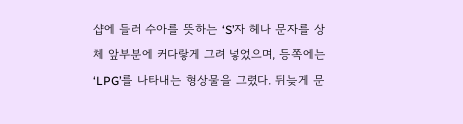샵에 들러 수아를 뜻하는 ‘S’자 헤나 문자를 상체 앞부분에 커다랗게 그려 넣었으며, 등쪽에는 ‘LPG’를 나타내는 형상물을 그렸다. 뒤늦게 문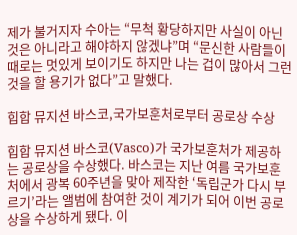제가 불거지자 수아는 “무척 황당하지만 사실이 아닌 것은 아니라고 해야하지 않겠냐”며 “문신한 사람들이 때로는 멋있게 보이기도 하지만 나는 겁이 많아서 그런 것을 할 용기가 없다”고 말했다.

힙합 뮤지션 바스코,국가보훈처로부터 공로상 수상

힙합 뮤지션 바스코(Vasco)가 국가보훈처가 제공하는 공로상을 수상했다. 바스코는 지난 여름 국가보훈처에서 광복 60주년을 맞아 제작한 ‘독립군가 다시 부르기’라는 앨범에 참여한 것이 계기가 되어 이번 공로상을 수상하게 됐다. 이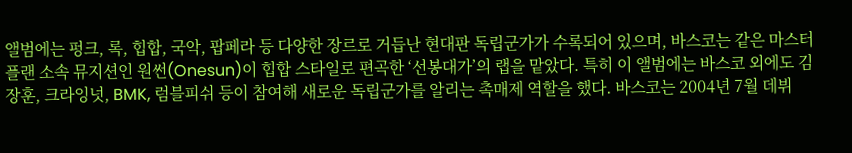앨범에는 펑크, 록, 힙합, 국악, 팝페라 등 다양한 장르로 거듭난 현대판 독립군가가 수록되어 있으며, 바스코는 같은 마스터 플랜 소속 뮤지션인 원썬(Onesun)이 힙합 스타일로 편곡한 ‘선봉대가’의 랩을 맡았다. 특히 이 앨범에는 바스코 외에도 김장훈, 크라잉넛, BMK, 럼블피쉬 등이 참여해 새로운 독립군가를 알리는 촉매제 역할을 했다. 바스코는 2004년 7월 데뷔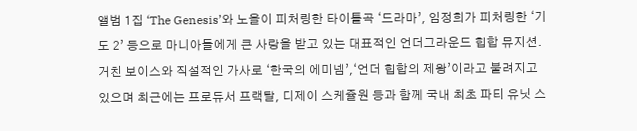앨범 1집 ‘The Genesis’와 노을이 피처링한 타이틀곡 ‘드라마’, 임정희가 피처링한 ‘기도 2’ 등으로 마니아들에게 큰 사랑을 받고 있는 대표적인 언더그라운드 힙합 뮤지션. 거친 보이스와 직설적인 가사로 ‘한국의 에미넴’,‘언더 힙합의 제왕’이라고 불려지고 있으며 최근에는 프로듀서 프랙탈, 디제이 스케쥴원 등과 함께 국내 최초 파티 유닛 스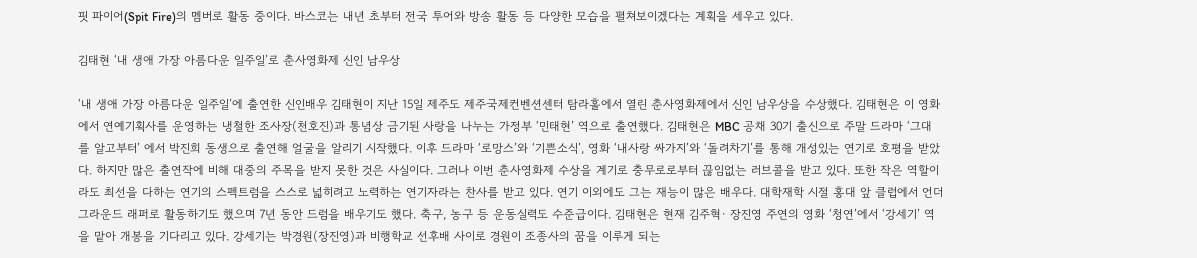핏 파이어(Spit Fire)의 멤버로 활동 중이다. 바스코는 내년 초부터 전국 투어와 방송 활동 등 다양한 모습을 펼쳐보이겠다는 계획을 세우고 있다.

김태현 ‘내 생애 가장 아름다운 일주일’로 춘사영화제 신인 남우상

‘내 생애 가장 아름다운 일주일’에 출연한 신인배우 김태현이 지난 15일 제주도 제주국제컨벤션센터 탐라홀에서 열린 춘사영화제에서 신인 남우상을 수상했다. 김태현은 이 영화에서 연예기획사를 운영하는 냉철한 조사장(천호진)과 통념상 금기된 사랑을 나누는 가정부 ‘민태현’ 역으로 출연했다. 김태현은 MBC 공채 30기 출신으로 주말 드라마 ‘그대를 알고부터’ 에서 박진희 동생으로 출연해 얼굴을 알리기 시작했다. 이후 드라마 ‘로망스’와 ‘기쁜소식’, 영화 ‘내사랑 싸가지’와 ‘돌려차기’를 통해 개성있는 연기로 호평을 받았다. 하지만 많은 출연작에 비해 대중의 주목을 받지 못한 것은 사실이다. 그러나 이번 춘사영화제 수상을 계기로 충무로로부터 끊임없는 러브콜을 받고 있다. 또한 작은 역할이라도 최선을 다하는 연기의 스펙트럼을 스스로 넓히려고 노력하는 연기자라는 찬사를 받고 있다. 연기 이외에도 그는 재능이 많은 배우다. 대학재학 시절 홍대 앞 클럽에서 언더그라운드 래퍼로 활동하기도 했으며 7년 동안 드럼을 배우기도 했다. 축구, 농구 등 운동실력도 수준급이다. 김태현은 현재 김주혁· 장진영 주연의 영화 ‘청연’에서 ‘강세기’ 역을 맡아 개봉을 기다리고 있다. 강세기는 박경원(장진영)과 비행학교 선후배 사이로 경원이 조종사의 꿈을 이루게 되는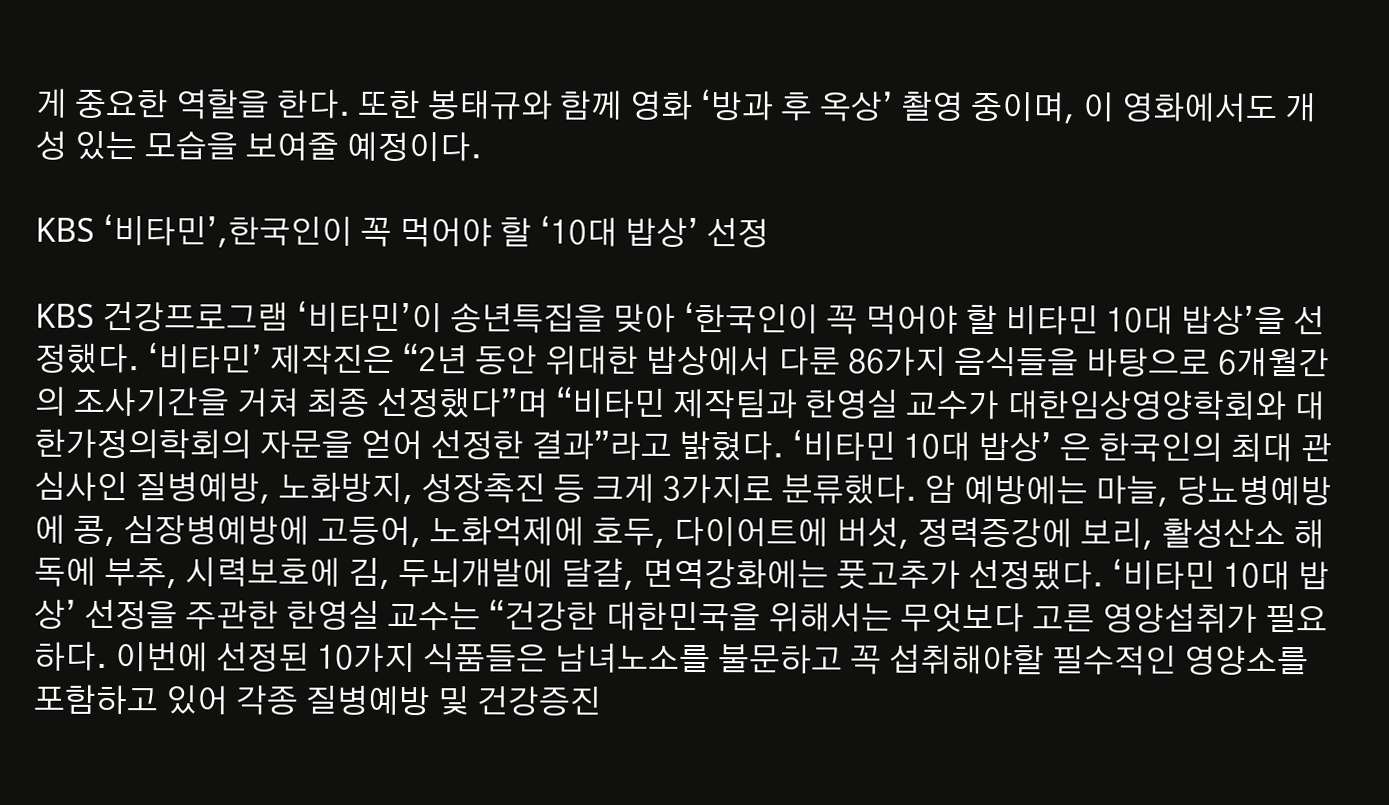게 중요한 역할을 한다. 또한 봉태규와 함께 영화 ‘방과 후 옥상’ 촬영 중이며, 이 영화에서도 개성 있는 모습을 보여줄 예정이다.

KBS ‘비타민’,한국인이 꼭 먹어야 할 ‘10대 밥상’ 선정

KBS 건강프로그램 ‘비타민’이 송년특집을 맞아 ‘한국인이 꼭 먹어야 할 비타민 10대 밥상’을 선정했다. ‘비타민’ 제작진은 “2년 동안 위대한 밥상에서 다룬 86가지 음식들을 바탕으로 6개월간의 조사기간을 거쳐 최종 선정했다”며 “비타민 제작팀과 한영실 교수가 대한임상영양학회와 대한가정의학회의 자문을 얻어 선정한 결과”라고 밝혔다. ‘비타민 10대 밥상’ 은 한국인의 최대 관심사인 질병예방, 노화방지, 성장촉진 등 크게 3가지로 분류했다. 암 예방에는 마늘, 당뇨병예방에 콩, 심장병예방에 고등어, 노화억제에 호두, 다이어트에 버섯, 정력증강에 보리, 활성산소 해독에 부추, 시력보호에 김, 두뇌개발에 달걀, 면역강화에는 풋고추가 선정됐다. ‘비타민 10대 밥상’ 선정을 주관한 한영실 교수는 “건강한 대한민국을 위해서는 무엇보다 고른 영양섭취가 필요하다. 이번에 선정된 10가지 식품들은 남녀노소를 불문하고 꼭 섭취해야할 필수적인 영양소를 포함하고 있어 각종 질병예방 및 건강증진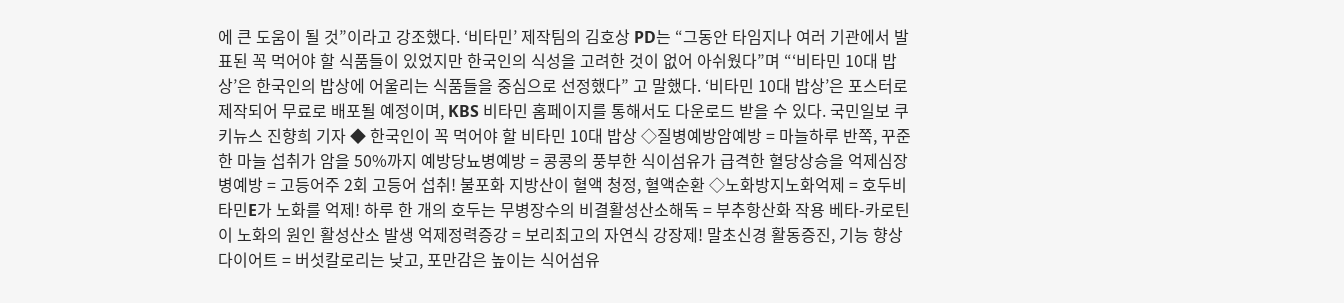에 큰 도움이 될 것”이라고 강조했다. ‘비타민’ 제작팀의 김호상 PD는 “그동안 타임지나 여러 기관에서 발표된 꼭 먹어야 할 식품들이 있었지만 한국인의 식성을 고려한 것이 없어 아쉬웠다”며 “‘비타민 10대 밥상’은 한국인의 밥상에 어울리는 식품들을 중심으로 선정했다” 고 말했다. ‘비타민 10대 밥상’은 포스터로 제작되어 무료로 배포될 예정이며, KBS 비타민 홈페이지를 통해서도 다운로드 받을 수 있다. 국민일보 쿠키뉴스 진향희 기자 ◆ 한국인이 꼭 먹어야 할 비타민 10대 밥상 ◇질병예방암예방 = 마늘하루 반쪽, 꾸준한 마늘 섭취가 암을 50%까지 예방당뇨병예방 = 콩콩의 풍부한 식이섬유가 급격한 혈당상승을 억제심장병예방 = 고등어주 2회 고등어 섭취! 불포화 지방산이 혈액 청정, 혈액순환 ◇노화방지노화억제 = 호두비타민E가 노화를 억제! 하루 한 개의 호두는 무병장수의 비결활성산소해독 = 부추항산화 작용 베타-카로틴이 노화의 원인 활성산소 발생 억제정력증강 = 보리최고의 자연식 강장제! 말초신경 활동증진, 기능 향상다이어트 = 버섯칼로리는 낮고, 포만감은 높이는 식어섬유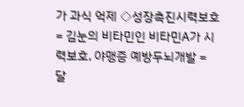가 과식 억제 ◇성장촉진시력보호 = 김눈의 비타민인 비타민A가 시력보호, 야맹증 예방두뇌개발 = 달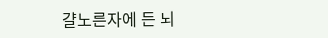걀노른자에 든 뇌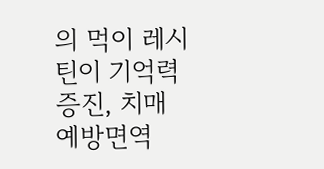의 먹이 레시틴이 기억력 증진, 치매 예방면역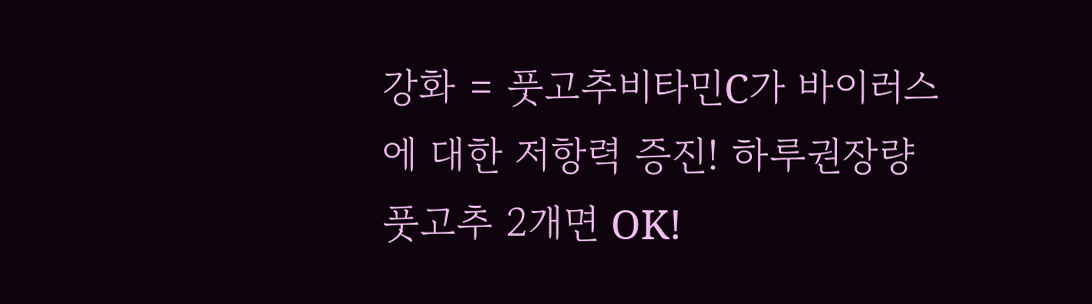강화 = 풋고추비타민C가 바이러스에 대한 저항력 증진! 하루권장량 풋고추 2개면 OK!